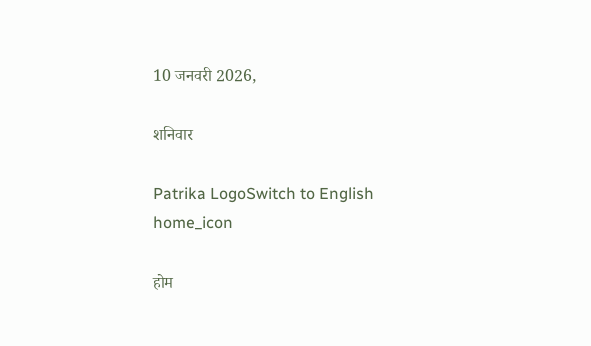10 जनवरी 2026,

शनिवार

Patrika LogoSwitch to English
home_icon

होम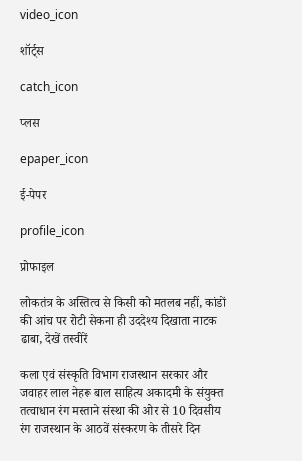video_icon

शॉर्ट्स

catch_icon

प्लस

epaper_icon

ई-पेपर

profile_icon

प्रोफाइल

लोकतंत्र के अस्तित्व से किसी को मतलब नहीं, कांडों की आंच पर रोटी सेकना ही उददेश्य दिखाता नाटक ढाबा, देखें तस्वीरें

कला एवं संस्कृति विभाग राजस्थान सरकार और जवाहर लाल नेहरू बाल साहित्य अकादमी के संयुक्त तत्वाधान रंग मस्ताने संस्था की ओर से 10 दिवसीय रंग राजस्थान के आठवें संस्करण के तीसरे दिन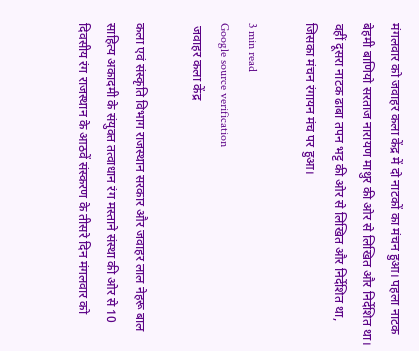मंगलवार को जवाहर कला केंद्र में दो नाटकों का मंचन हुआ। पहला नाटक बेहमी बाणियो सरताज नारायण माथुर की ओर से लिखित और निर्देशित था। वहीं दूसरा नाटक ढाबा तपन भट्ट की ओर से लिखित और निर्देशित था, जिसका मंचन रंगायन मंच पर हुआ।

3 min read
Google source verification
 जवाहर कला केंद्र

कला एवं संस्कृति विभाग राजस्थान सरकार और जवाहर लाल नेहरू बाल साहित्य अकादमी के संयुक्त तत्वाधान रंग मस्ताने संस्था की ओर से 10 दिवसीय रंग राजस्थान के आठवें संस्करण के तीसरे दिन मंगलवार को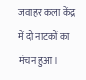जवाहर कला केंद्र में दो नाटकों का मंचन हुआ।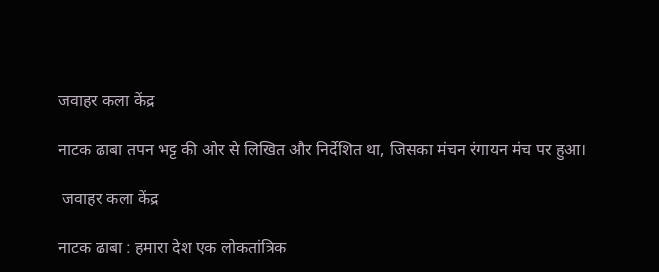जवाहर कला केंद्र

नाटक ढाबा तपन भट्ट की ओर से लिखित और निर्देशित था, जिसका मंचन रंगायन मंच पर हुआ।

 जवाहर कला केंद्र

नाटक ढाबा : हमारा देश एक लोकतांत्रिक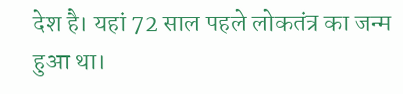देश है। यहां 72 साल पहले लोकतंत्र का जन्म हुआ था।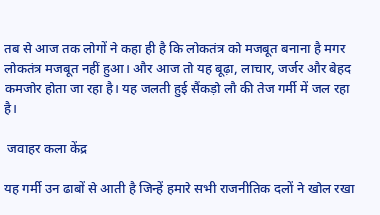तब से आज तक लोगों ने कहा ही है कि लोकतंत्र को मजबूत बनाना है मगर लोकतंत्र मजबूत नहीं हुआ। और आज तो यह बूढ़ा, लाचार, जर्जर और बेहद कमजोर होता जा रहा है। यह जलती हुई सैंकड़ो लौ की तेज गर्मी में जल रहा है।

 जवाहर कला केंद्र

यह गर्मी उन ढाबों से आती है जिन्हें हमारे सभी राजनीतिक दलों ने खोल रखा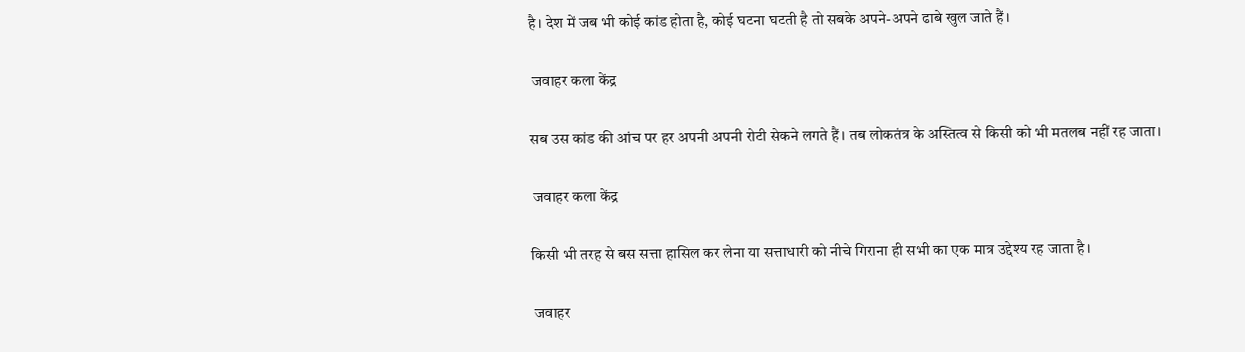है। देश में जब भी कोई कांड होता है, कोई घटना घटती है तो सबके अपने-अपने ढाबे खुल जाते हैं।

 जवाहर कला केंद्र

सब उस कांड की आंच पर हर अपनी अपनी रोटी सेकने लगते हैं। तब लोकतंत्र के अस्तित्व से किसी को भी मतलब नहीं रह जाता।

 जवाहर कला केंद्र

किसी भी तरह से बस सत्ता हासिल कर लेना या सत्ताधारी को नीचे गिराना ही सभी का एक मात्र उद्देश्य रह जाता है।

 जवाहर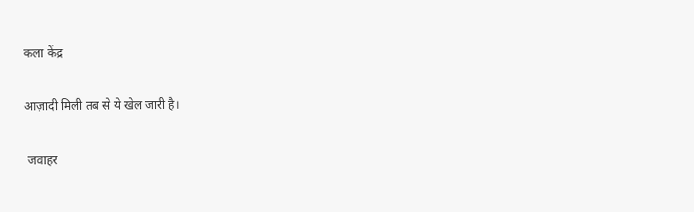कला केंद्र

आज़ादी मिली तब से ये खेल जारी है।

 जवाहर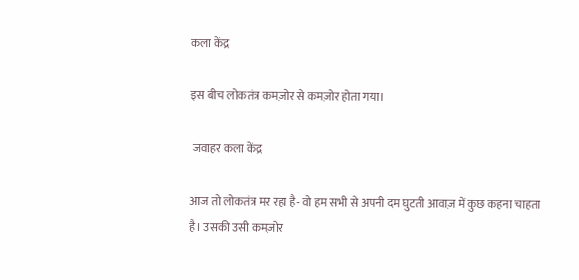कला केंद्र

इस बीच लोकतंत्र कमज़ोर से कमज़ोर होता गया।

 जवाहर कला केंद्र

आज तो लोकतंत्र मर रहा है- वो हम सभी से अपनी दम घुटती आवाज़ में कुछ कहना चाहता है। उसकी उसी कमज़ोर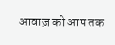आवाज़ को आप तक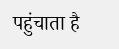पहुंचाता है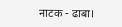नाटक - ढाबा।